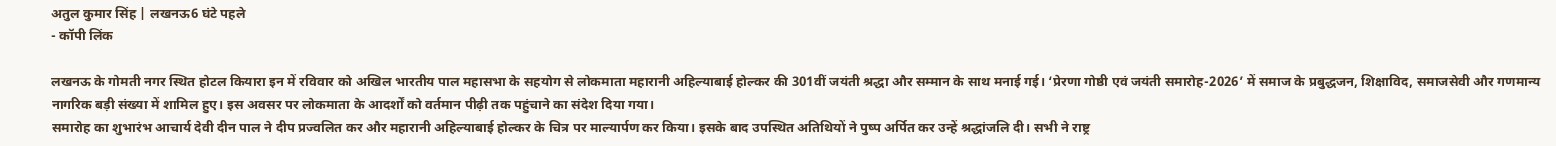अतुल कुमार सिंह | लखनऊ6 घंटे पहले
- कॉपी लिंक

लखनऊ के गोमती नगर स्थित होटल कियारा इन में रविवार को अखिल भारतीय पाल महासभा के सहयोग से लोकमाता महारानी अहिल्याबाई होल्कर की 301वीं जयंती श्रद्धा और सम्मान के साथ मनाई गई। ‘प्रेरणा गोष्ठी एवं जयंती समारोह-2026’ में समाज के प्रबुद्धजन, शिक्षाविद, समाजसेवी और गणमान्य नागरिक बड़ी संख्या में शामिल हुए। इस अवसर पर लोकमाता के आदर्शों को वर्तमान पीढ़ी तक पहुंचाने का संदेश दिया गया।
समारोह का शुभारंभ आचार्य देवी दीन पाल ने दीप प्रज्वलित कर और महारानी अहिल्याबाई होल्कर के चित्र पर माल्यार्पण कर किया। इसके बाद उपस्थित अतिथियों ने पुष्प अर्पित कर उन्हें श्रद्धांजलि दी। सभी ने राष्ट्र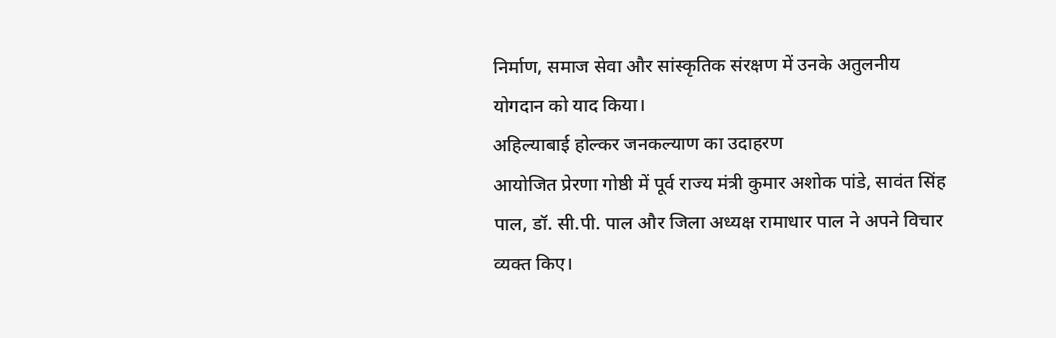निर्माण, समाज सेवा और सांस्कृतिक संरक्षण में उनके अतुलनीय योगदान को याद किया।
अहिल्याबाई होल्कर जनकल्याण का उदाहरण
आयोजित प्रेरणा गोष्ठी में पूर्व राज्य मंत्री कुमार अशोक पांडे, सावंत सिंह पाल, डॉ. सी.पी. पाल और जिला अध्यक्ष रामाधार पाल ने अपने विचार व्यक्त किए।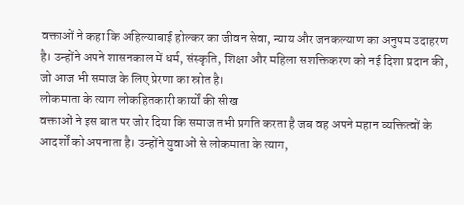वक्ताओं ने कहा कि अहिल्याबाई होल्कर का जीवन सेवा, न्याय और जनकल्याण का अनुपम उदाहरण है। उन्होंने अपने शासनकाल में धर्म, संस्कृति, शिक्षा और महिला सशक्तिकरण को नई दिशा प्रदान की, जो आज भी समाज के लिए प्रेरणा का स्रोत है।
लोकमाता के त्याग लोकहितकारी कार्यों की सीख
वक्ताओं ने इस बात पर जोर दिया कि समाज तभी प्रगति करता है जब वह अपने महान व्यक्तित्वों के आदर्शों को अपनाता है। उन्होंने युवाओं से लोकमाता के त्याग,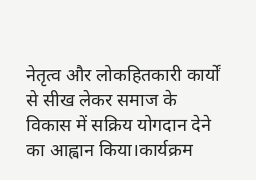नेतृत्व और लोकहितकारी कार्यों से सीख लेकर समाज के विकास में सक्रिय योगदान देने का आह्वान किया।कार्यक्रम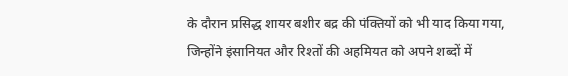के दौरान प्रसिद्ध शायर बशीर बद्र की पंक्तियों को भी याद किया गया, जिन्होंने इंसानियत और रिश्तों की अहमियत को अपने शब्दों में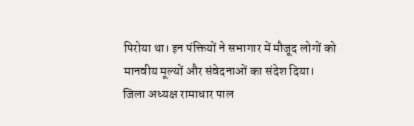पिरोया था। इन पंक्तियों ने सभागार में मौजूद लोगों को मानवीय मूल्यों और संवेदनाओं का संदेश दिया।
जिला अध्यक्ष रामाधार पाल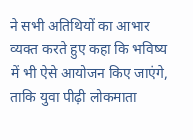ने सभी अतिथियों का आभार व्यक्त करते हुए कहा कि भविष्य में भी ऐसे आयोजन किए जाएंगे, ताकि युवा पीढ़ी लोकमाता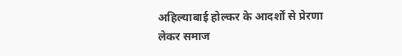अहिल्याबाई होल्कर के आदर्शों से प्रेरणा लेकर समाज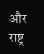और राष्ट्र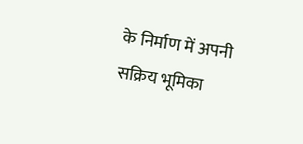के निर्माण में अपनी सक्रिय भूमिका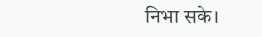निभा सके।